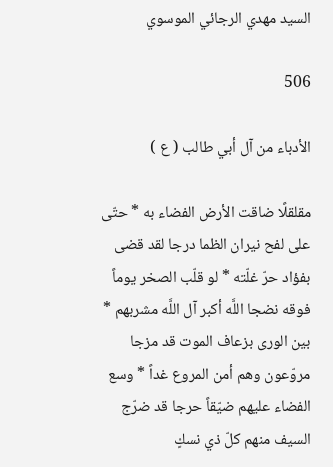السيد مهدي الرجائي الموسوي

506

الأدباء من آل أبي طالب ( ع )

مقلقلًا ضاقت الأرض الفضاء به * حتّى على لفح نيران الظما درجا لقد قضى بفؤاد حرّ غلّته * لو قلّب الصخر يوماً فوقه نضجا اللَّه أكبر آل اللَّه مشربهم * بين الورى بزعاف الموت قد مزجا مروّعون وهم أمن المروع غداً * وسع الفضاء عليهم ضيّقاً حرجا قد ضرّج السيف منهم كلّ ذي نسكٍ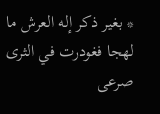* بغير ذكر إله العرش ما لهجا فغودرت في الثرى صرعى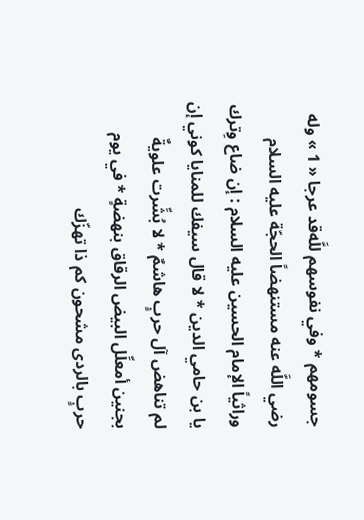جسومهم * وفي نفوسهم للَّه‌قد عرجا « 1 » وله رضي اللَّه عنه مستنهضاً الحجّة عليه السلام وراثياً الإمام الحسين عليه السلام : إن ضاع وِترك يا بن حامي الدين * لا قال سيفك للمنايا كوني إن لم تناهض آل حربٍ هاشمٌ * لا بُشِّرت علويةٌ بجنين أمعلِّل البيض الرقاق بنهضةٍ * في يوم حربٍ بالردى مشحون كم ذا تهزّك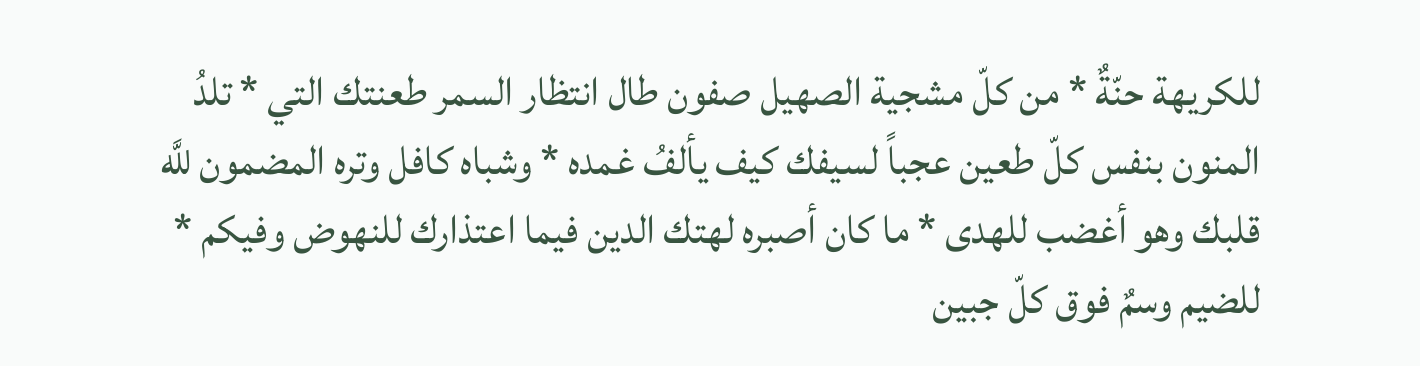للكريهة حنّةٌ * من كلّ مشجية الصهيل صفون طال انتظار السمر طعنتك التي * تلدُ المنون بنفس كلّ طعين عجباً لسيفك كيف يألفُ غمده * وشباه كافل وتره المضمون للَّه قلبك وهو أغضب للهدى * ما كان أصبره لهتك الدين فيما اعتذارك للنهوض وفيكم * للضيم وسمٌ فوق كلّ جبين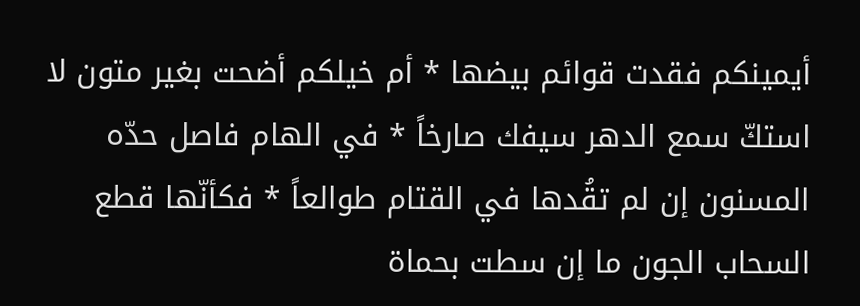أيمينكم فقدت قوائم بيضها * أم خيلكم أضحت بغير متون لا استكّ سمع الدهر سيفك صارخاً * في الهام فاصل حدّه المسنون إن لم تقُدها في القتام طوالعاً * فكأنّها قطع السحاب الجون ما إن سطت بحماة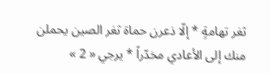ثغر تهامةٍ * إلّا ذعرن حماة ثغر الصين يحملن منك إلى الأعادي مخدّراً * يرجي « 2 »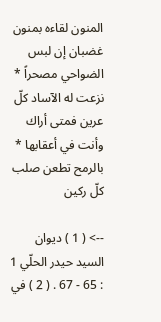المنون لقاءه بمنون غضبان إن لبس الضواحي مصحراً * نزعت له الآساد كلّ عرين فمتى أراك وأنت في أعقابها * بالرمح تطعن صلب كلّ ركين

--> ( 1 ) ديوان السيد حيدر الحلّي 1 : 65 - 67 . ( 2 ) في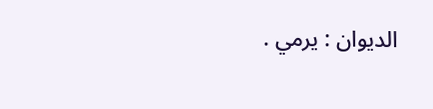الديوان : يرمي .